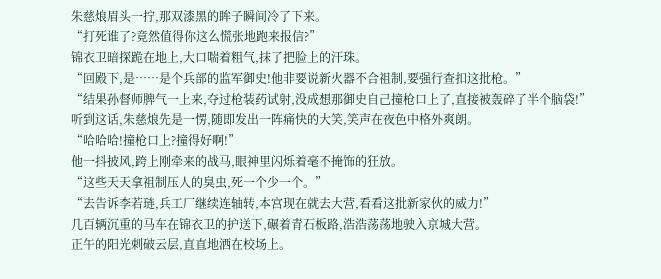朱慈烺眉头一拧,那双漆黑的眸子瞬间冷了下来。
“打死谁了?竟然值得你这么慌张地跑来报信?”
锦衣卫暗探跪在地上,大口喘着粗气,抹了把脸上的汗珠。
“回殿下,是……是个兵部的监军御史!他非要说新火器不合祖制,要强行查扣这批枪。”
“结果孙督师脾气一上来,夺过枪装药试射,没成想那御史自己撞枪口上了,直接被轰碎了半个脑袋!”
听到这话,朱慈烺先是一愣,随即发出一阵痛快的大笑,笑声在夜色中格外爽朗。
“哈哈哈!撞枪口上?撞得好啊!”
他一抖披风,跨上刚牵来的战马,眼神里闪烁着毫不掩饰的狂放。
“这些天天拿祖制压人的臭虫,死一个少一个。”
“去告诉李若琏,兵工厂继续连轴转,本宫现在就去大营,看看这批新家伙的威力!”
几百辆沉重的马车在锦衣卫的护送下,碾着青石板路,浩浩荡荡地驶入京城大营。
正午的阳光刺破云层,直直地洒在校场上。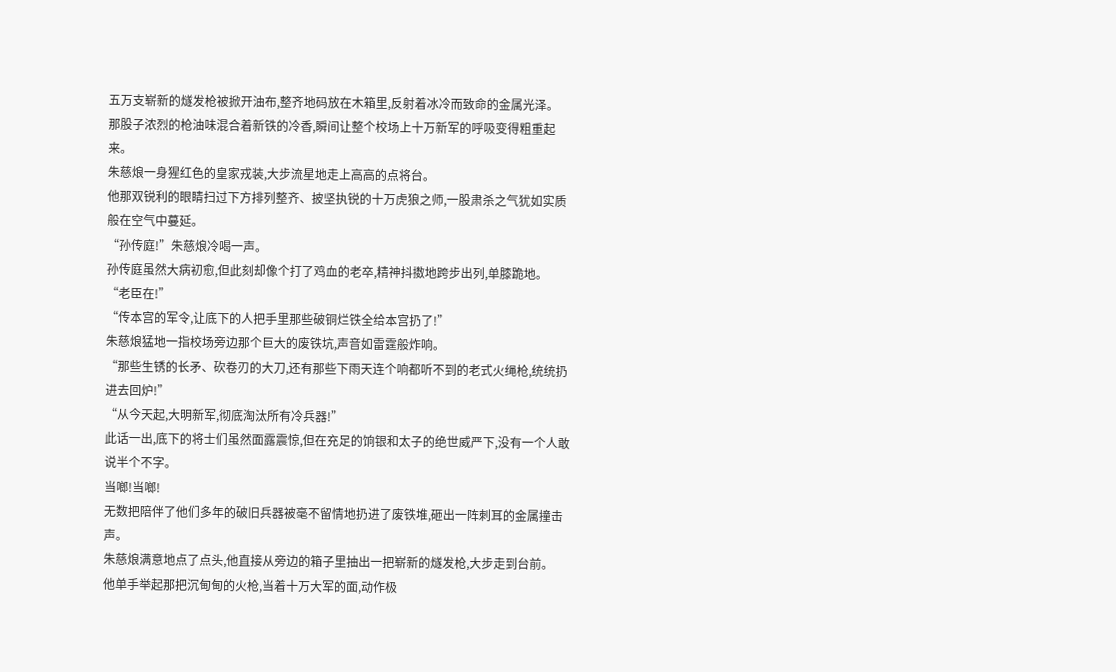五万支崭新的燧发枪被掀开油布,整齐地码放在木箱里,反射着冰冷而致命的金属光泽。
那股子浓烈的枪油味混合着新铁的冷香,瞬间让整个校场上十万新军的呼吸变得粗重起来。
朱慈烺一身猩红色的皇家戎装,大步流星地走上高高的点将台。
他那双锐利的眼睛扫过下方排列整齐、披坚执锐的十万虎狼之师,一股肃杀之气犹如实质般在空气中蔓延。
“孙传庭!”朱慈烺冷喝一声。
孙传庭虽然大病初愈,但此刻却像个打了鸡血的老卒,精神抖擞地跨步出列,单膝跪地。
“老臣在!”
“传本宫的军令,让底下的人把手里那些破铜烂铁全给本宫扔了!”
朱慈烺猛地一指校场旁边那个巨大的废铁坑,声音如雷霆般炸响。
“那些生锈的长矛、砍卷刃的大刀,还有那些下雨天连个响都听不到的老式火绳枪,统统扔进去回炉!”
“从今天起,大明新军,彻底淘汰所有冷兵器!”
此话一出,底下的将士们虽然面露震惊,但在充足的饷银和太子的绝世威严下,没有一个人敢说半个不字。
当啷!当啷!
无数把陪伴了他们多年的破旧兵器被毫不留情地扔进了废铁堆,砸出一阵刺耳的金属撞击声。
朱慈烺满意地点了点头,他直接从旁边的箱子里抽出一把崭新的燧发枪,大步走到台前。
他单手举起那把沉甸甸的火枪,当着十万大军的面,动作极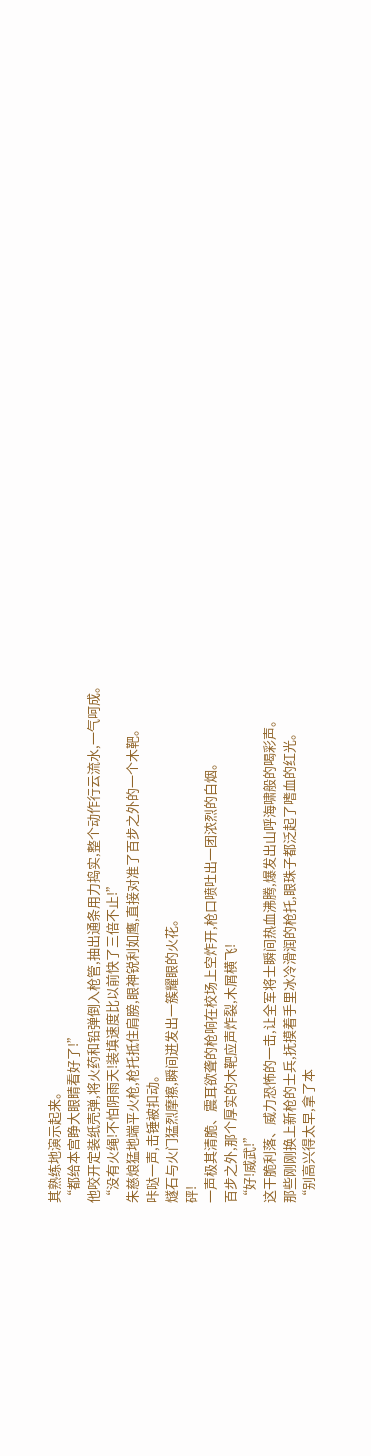其熟练地演示起来。
“都给本宫睁大眼睛看好了!”
他咬开定装纸壳弹,将火药和铅弹倒入枪管,抽出通条用力捣实,整个动作行云流水,一气呵成。
“没有火绳!不怕阴雨天!装填速度比以前快了三倍不止!”
朱慈烺猛地端平火枪,枪托抵住肩膀,眼神锐利如鹰,直接对准了百步之外的一个木靶。
咔哒一声,击锤被扣动。
燧石与火门猛烈摩擦,瞬间迸发出一簇耀眼的火花。
砰!
一声极其清脆、震耳欲聋的枪响在校场上空炸开,枪口喷吐出一团浓烈的白烟。
百步之外,那个厚实的木靶应声炸裂,木屑横飞!
“好!威武!”
这干脆利落、威力恐怖的一击,让全军将士瞬间热血沸腾,爆发出山呼海啸般的喝彩声。
那些刚刚换上新枪的士兵,抚摸着手里冰冷滑润的枪托,眼珠子都泛起了嗜血的红光。
“别高兴得太早,拿了本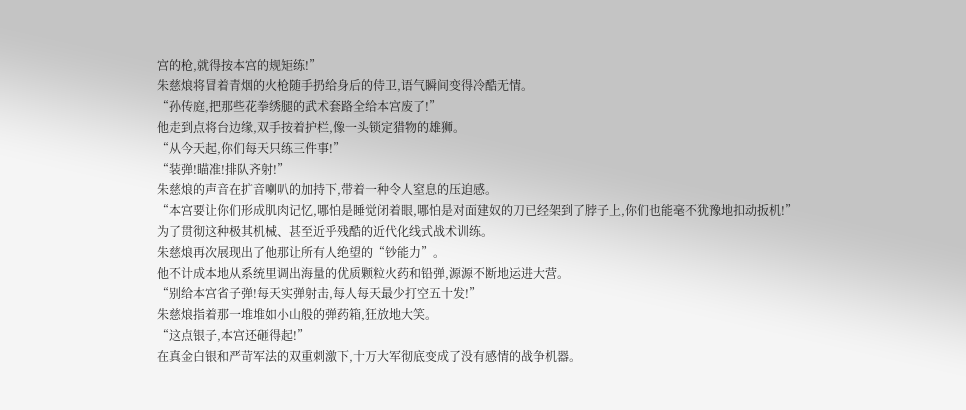宫的枪,就得按本宫的规矩练!”
朱慈烺将冒着青烟的火枪随手扔给身后的侍卫,语气瞬间变得冷酷无情。
“孙传庭,把那些花拳绣腿的武术套路全给本宫废了!”
他走到点将台边缘,双手按着护栏,像一头锁定猎物的雄狮。
“从今天起,你们每天只练三件事!”
“装弹!瞄准!排队齐射!”
朱慈烺的声音在扩音喇叭的加持下,带着一种令人窒息的压迫感。
“本宫要让你们形成肌肉记忆,哪怕是睡觉闭着眼,哪怕是对面建奴的刀已经架到了脖子上,你们也能毫不犹豫地扣动扳机!”
为了贯彻这种极其机械、甚至近乎残酷的近代化线式战术训练。
朱慈烺再次展现出了他那让所有人绝望的“钞能力”。
他不计成本地从系统里调出海量的优质颗粒火药和铅弹,源源不断地运进大营。
“别给本宫省子弹!每天实弹射击,每人每天最少打空五十发!”
朱慈烺指着那一堆堆如小山般的弹药箱,狂放地大笑。
“这点银子,本宫还砸得起!”
在真金白银和严苛军法的双重刺激下,十万大军彻底变成了没有感情的战争机器。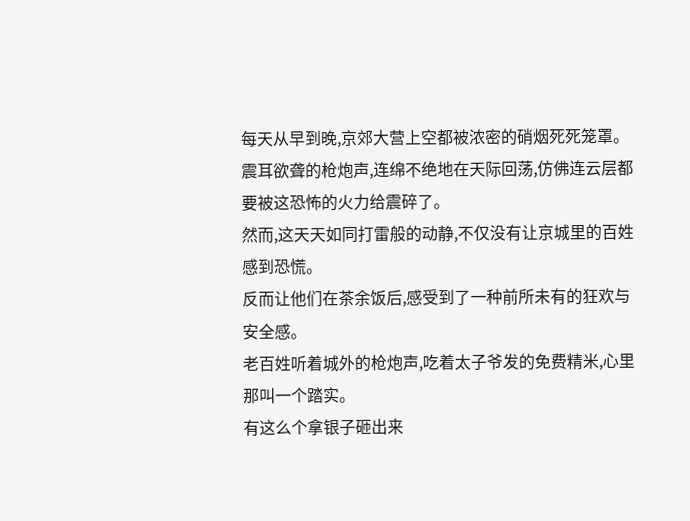每天从早到晚,京郊大营上空都被浓密的硝烟死死笼罩。
震耳欲聋的枪炮声,连绵不绝地在天际回荡,仿佛连云层都要被这恐怖的火力给震碎了。
然而,这天天如同打雷般的动静,不仅没有让京城里的百姓感到恐慌。
反而让他们在茶余饭后,感受到了一种前所未有的狂欢与安全感。
老百姓听着城外的枪炮声,吃着太子爷发的免费精米,心里那叫一个踏实。
有这么个拿银子砸出来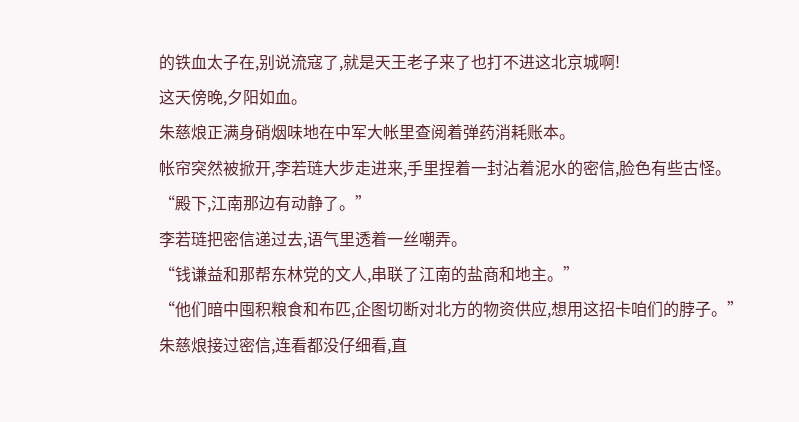的铁血太子在,别说流寇了,就是天王老子来了也打不进这北京城啊!
这天傍晚,夕阳如血。
朱慈烺正满身硝烟味地在中军大帐里查阅着弹药消耗账本。
帐帘突然被掀开,李若琏大步走进来,手里捏着一封沾着泥水的密信,脸色有些古怪。
“殿下,江南那边有动静了。”
李若琏把密信递过去,语气里透着一丝嘲弄。
“钱谦益和那帮东林党的文人,串联了江南的盐商和地主。”
“他们暗中囤积粮食和布匹,企图切断对北方的物资供应,想用这招卡咱们的脖子。”
朱慈烺接过密信,连看都没仔细看,直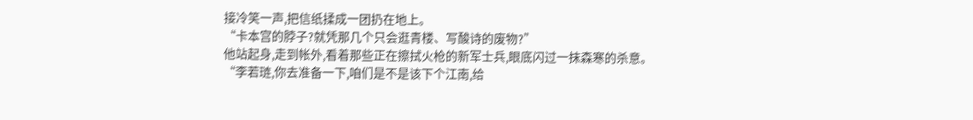接冷笑一声,把信纸揉成一团扔在地上。
“卡本宫的脖子?就凭那几个只会逛青楼、写酸诗的废物?”
他站起身,走到帐外,看着那些正在擦拭火枪的新军士兵,眼底闪过一抹森寒的杀意。
“李若琏,你去准备一下,咱们是不是该下个江南,给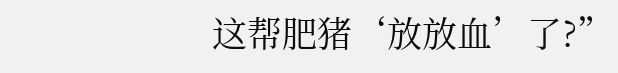这帮肥猪‘放放血’了?”